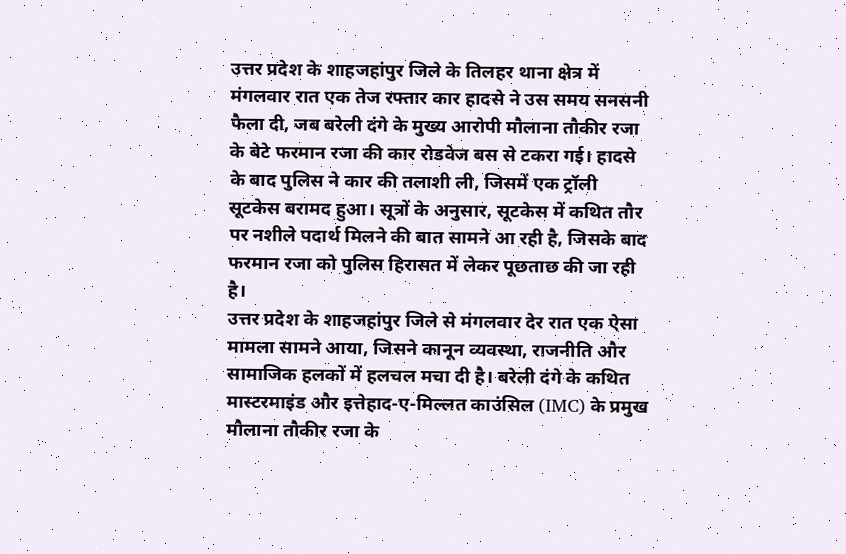उत्तर प्रदेश के शाहजहांपुर जिले के तिलहर थाना क्षेत्र में मंगलवार रात एक तेज रफ्तार कार हादसे ने उस समय सनसनी फैला दी, जब बरेली दंगे के मुख्य आरोपी मौलाना तौकीर रजा के बेटे फरमान रजा की कार रोडवेज बस से टकरा गई। हादसे के बाद पुलिस ने कार की तलाशी ली, जिसमें एक ट्रॉली सूटकेस बरामद हुआ। सूत्रों के अनुसार, सूटकेस में कथित तौर पर नशीले पदार्थ मिलने की बात सामने आ रही है, जिसके बाद फरमान रजा को पुलिस हिरासत में लेकर पूछताछ की जा रही है।
उत्तर प्रदेश के शाहजहांपुर जिले से मंगलवार देर रात एक ऐसा मामला सामने आया, जिसने कानून व्यवस्था, राजनीति और सामाजिक हलकों में हलचल मचा दी है। बरेली दंगे के कथित मास्टरमाइंड और इत्तेहाद-ए-मिल्लत काउंसिल (IMC) के प्रमुख मौलाना तौकीर रजा के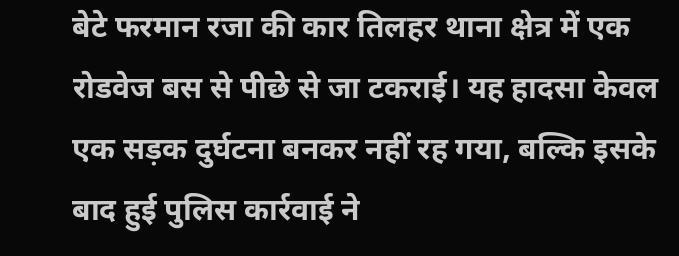बेटे फरमान रजा की कार तिलहर थाना क्षेत्र में एक रोडवेज बस से पीछे से जा टकराई। यह हादसा केवल एक सड़क दुर्घटना बनकर नहीं रह गया, बल्कि इसके बाद हुई पुलिस कार्रवाई ने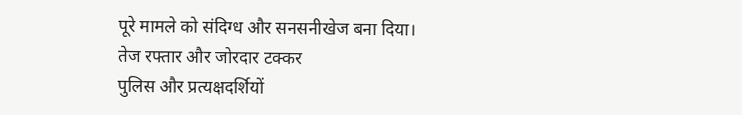पूरे मामले को संदिग्ध और सनसनीखेज बना दिया।
तेज रफ्तार और जोरदार टक्कर
पुलिस और प्रत्यक्षदर्शियों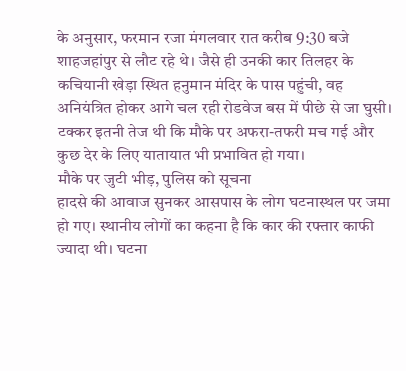के अनुसार, फरमान रजा मंगलवार रात करीब 9:30 बजे शाहजहांपुर से लौट रहे थे। जैसे ही उनकी कार तिलहर के कचियानी खेड़ा स्थित हनुमान मंदिर के पास पहुंची, वह अनियंत्रित होकर आगे चल रही रोडवेज बस में पीछे से जा घुसी। टक्कर इतनी तेज थी कि मौके पर अफरा-तफरी मच गई और कुछ देर के लिए यातायात भी प्रभावित हो गया।
मौके पर जुटी भीड़, पुलिस को सूचना
हादसे की आवाज सुनकर आसपास के लोग घटनास्थल पर जमा हो गए। स्थानीय लोगों का कहना है कि कार की रफ्तार काफी ज्यादा थी। घटना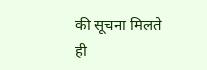की सूचना मिलते ही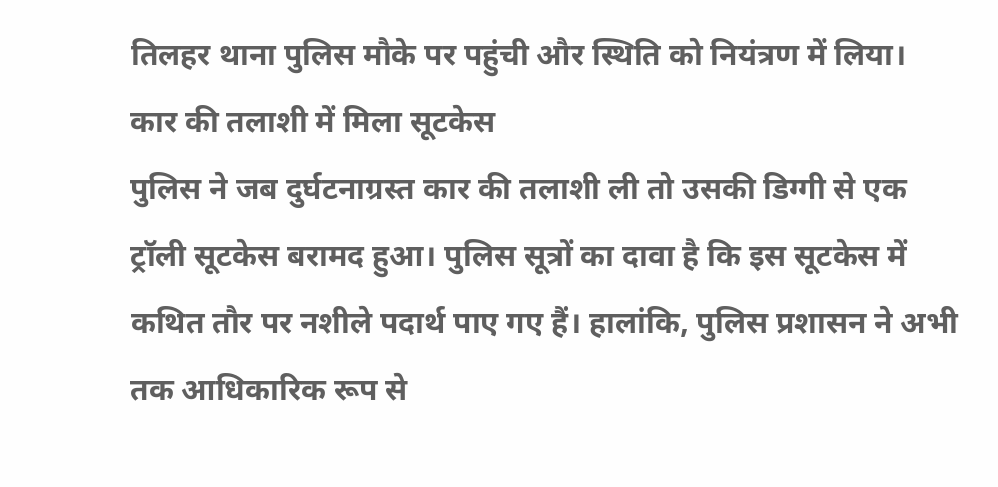तिलहर थाना पुलिस मौके पर पहुंची और स्थिति को नियंत्रण में लिया।
कार की तलाशी में मिला सूटकेस
पुलिस ने जब दुर्घटनाग्रस्त कार की तलाशी ली तो उसकी डिग्गी से एक ट्रॉली सूटकेस बरामद हुआ। पुलिस सूत्रों का दावा है कि इस सूटकेस में कथित तौर पर नशीले पदार्थ पाए गए हैं। हालांकि, पुलिस प्रशासन ने अभी तक आधिकारिक रूप से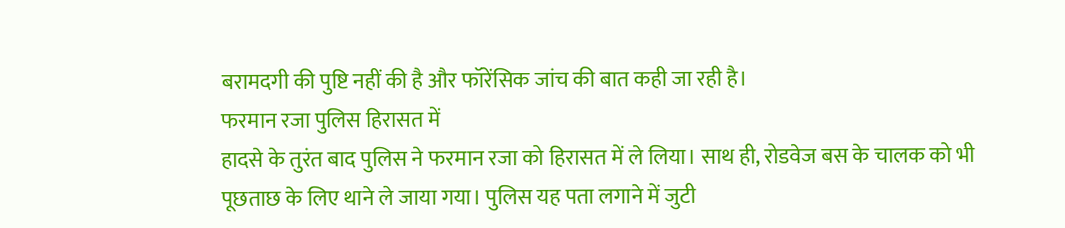बरामदगी की पुष्टि नहीं की है और फॉरेंसिक जांच की बात कही जा रही है।
फरमान रजा पुलिस हिरासत में
हादसे के तुरंत बाद पुलिस ने फरमान रजा को हिरासत में ले लिया। साथ ही, रोडवेज बस के चालक को भी पूछताछ के लिए थाने ले जाया गया। पुलिस यह पता लगाने में जुटी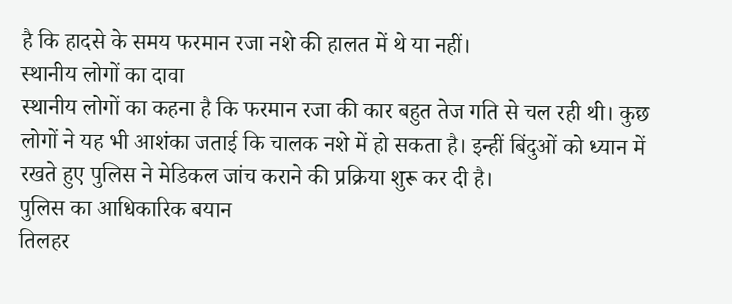है कि हादसे के समय फरमान रजा नशे की हालत में थे या नहीं।
स्थानीय लोगों का दावा
स्थानीय लोगों का कहना है कि फरमान रजा की कार बहुत तेज गति से चल रही थी। कुछ लोगों ने यह भी आशंका जताई कि चालक नशे में हो सकता है। इन्हीं बिंदुओं को ध्यान में रखते हुए पुलिस ने मेडिकल जांच कराने की प्रक्रिया शुरू कर दी है।
पुलिस का आधिकारिक बयान
तिलहर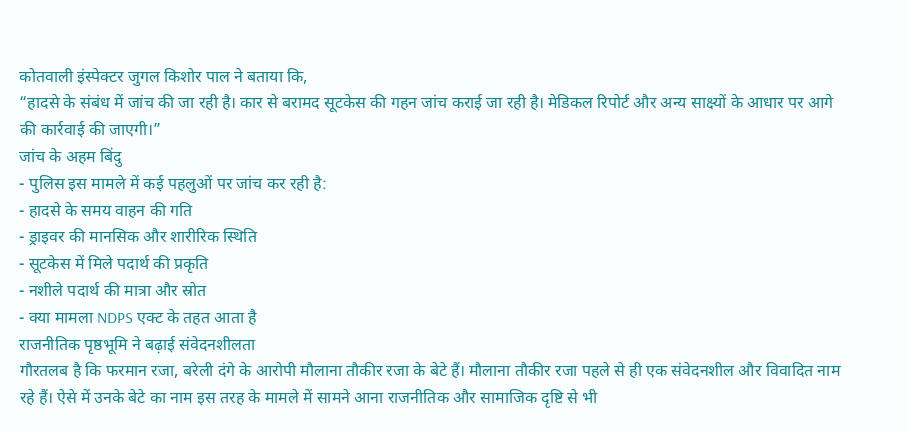कोतवाली इंस्पेक्टर जुगल किशोर पाल ने बताया कि,
“हादसे के संबंध में जांच की जा रही है। कार से बरामद सूटकेस की गहन जांच कराई जा रही है। मेडिकल रिपोर्ट और अन्य साक्ष्यों के आधार पर आगे की कार्रवाई की जाएगी।”
जांच के अहम बिंदु
- पुलिस इस मामले में कई पहलुओं पर जांच कर रही है:
- हादसे के समय वाहन की गति
- ड्राइवर की मानसिक और शारीरिक स्थिति
- सूटकेस में मिले पदार्थ की प्रकृति
- नशीले पदार्थ की मात्रा और स्रोत
- क्या मामला NDPS एक्ट के तहत आता है
राजनीतिक पृष्ठभूमि ने बढ़ाई संवेदनशीलता
गौरतलब है कि फरमान रजा, बरेली दंगे के आरोपी मौलाना तौकीर रजा के बेटे हैं। मौलाना तौकीर रजा पहले से ही एक संवेदनशील और विवादित नाम रहे हैं। ऐसे में उनके बेटे का नाम इस तरह के मामले में सामने आना राजनीतिक और सामाजिक दृष्टि से भी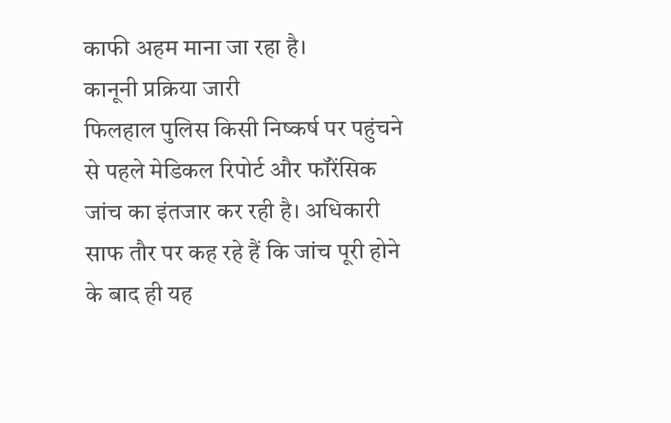काफी अहम माना जा रहा है।
कानूनी प्रक्रिया जारी
फिलहाल पुलिस किसी निष्कर्ष पर पहुंचने से पहले मेडिकल रिपोर्ट और फॉरेंसिक जांच का इंतजार कर रही है। अधिकारी साफ तौर पर कह रहे हैं कि जांच पूरी होने के बाद ही यह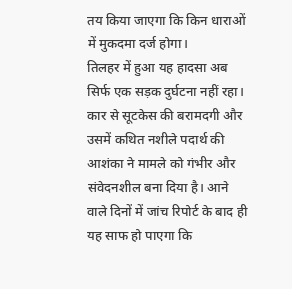तय किया जाएगा कि किन धाराओं में मुकदमा दर्ज होगा।
तिलहर में हुआ यह हादसा अब सिर्फ एक सड़क दुर्घटना नहीं रहा। कार से सूटकेस की बरामदगी और उसमें कथित नशीले पदार्थ की आशंका ने मामले को गंभीर और संवेदनशील बना दिया है। आने वाले दिनों में जांच रिपोर्ट के बाद ही यह साफ हो पाएगा कि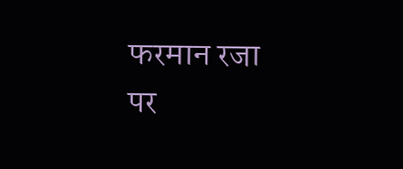फरमान रजा पर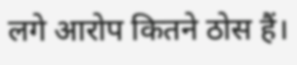लगे आरोप कितने ठोस हैं।